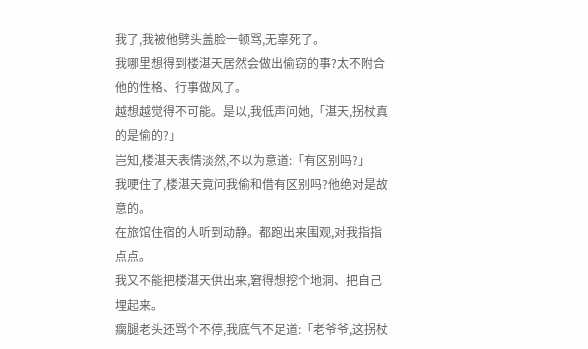我了,我被他劈头盖脸一顿骂,无辜死了。
我哪里想得到楼湛天居然会做出偷窃的事?太不附合他的性格、行事做风了。
越想越觉得不可能。是以,我低声问她,「湛天,拐杖真的是偷的?」
岂知,楼湛天表情淡然,不以为意道:「有区别吗?」
我哽住了,楼湛天竟问我偷和借有区别吗?他绝对是故意的。
在旅馆住宿的人听到动静。都跑出来围观,对我指指点点。
我又不能把楼湛天供出来,窘得想挖个地洞、把自己埋起来。
瘸腿老头还骂个不停,我底气不足道:「老爷爷,这拐杖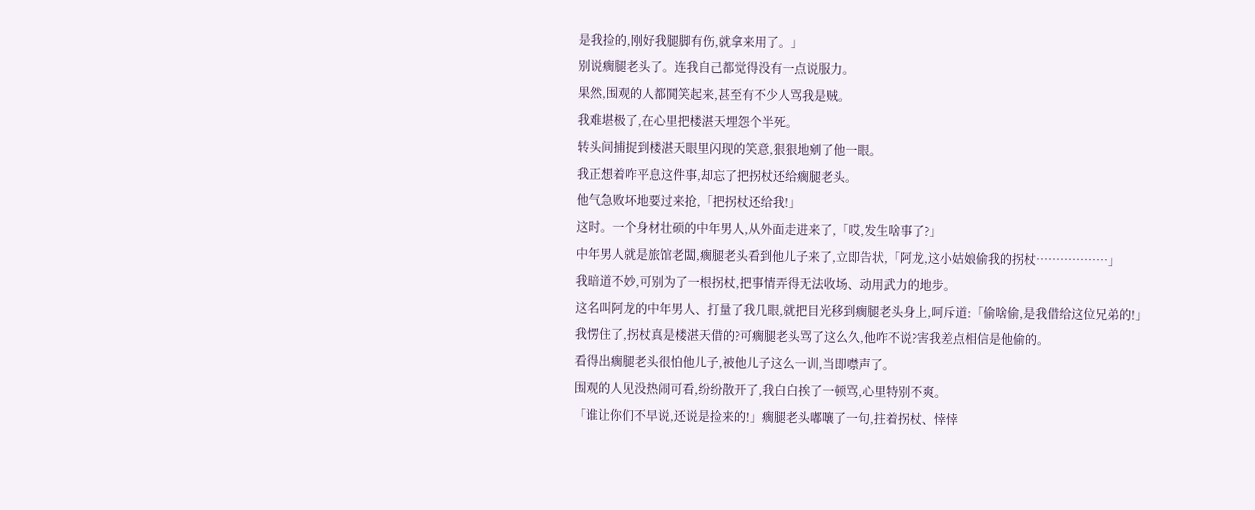是我捡的,刚好我腿脚有伤,就拿来用了。」
别说瘸腿老头了。连我自己都觉得没有一点说服力。
果然,围观的人都鬨笑起来,甚至有不少人骂我是贼。
我难堪极了,在心里把楼湛天埋怨个半死。
转头间捕捉到楼湛天眼里闪现的笑意,狠狠地剜了他一眼。
我正想着咋平息这件事,却忘了把拐杖还给瘸腿老头。
他气急败坏地要过来抢,「把拐杖还给我!」
这时。一个身材壮硕的中年男人,从外面走进来了,「哎,发生啥事了?」
中年男人就是旅馆老闆,瘸腿老头看到他儿子来了,立即告状,「阿龙,这小姑娘偷我的拐杖………………」
我暗道不妙,可别为了一根拐杖,把事情弄得无法收场、动用武力的地步。
这名叫阿龙的中年男人、打量了我几眼,就把目光移到瘸腿老头身上,呵斥道:「偷啥偷,是我借给这位兄弟的!」
我愣住了,拐杖真是楼湛天借的?可瘸腿老头骂了这么久,他咋不说?害我差点相信是他偷的。
看得出瘸腿老头很怕他儿子,被他儿子这么一训,当即噤声了。
围观的人见没热闹可看,纷纷散开了,我白白挨了一顿骂,心里特别不爽。
「谁让你们不早说,还说是捡来的!」瘸腿老头嘟嚷了一句,拄着拐杖、悻悻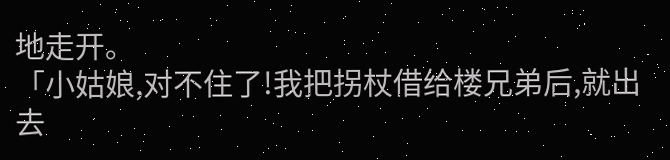地走开。
「小姑娘,对不住了!我把拐杖借给楼兄弟后,就出去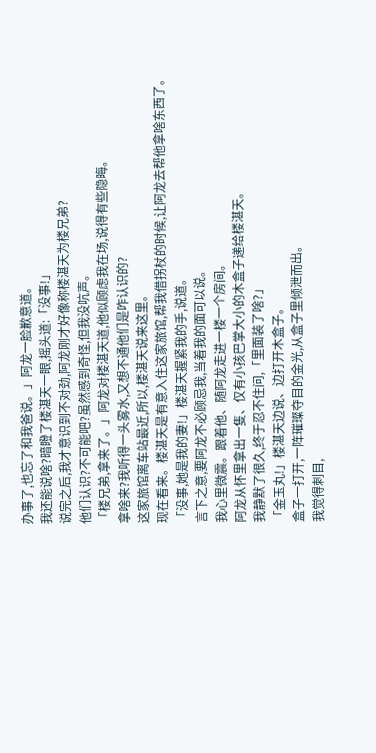办事了,也忘了和我爸说。」阿龙一脸歉意道。
我还能说啥?暗瞪了楼湛天一眼,摇头道:「没事!」
说完之后,我才意识到不对劲,阿龙刚才好像称楼湛天为楼兄弟?
他们认识?不可能吧?虽然感到奇怪,但我没吭声。
「楼兄弟,拿来了。」阿龙对楼湛天道,他似顾虑我在场,说得有些隐晦。
拿啥来?我听得一头雾水,又想不通他们是咋认识的?
这家旅馆离车站最近,所以,楼湛天说来这里。
现在看来。楼湛天是有意入住这家旅馆,帮我借拐杖的时候,让阿龙去帮他拿啥东西了。
「没事,她是我的妻!」楼湛天握紧我的手,说道。
言下之意,要阿龙不必顾忌我,当着我的面可以说。
我心里微震。跟着他、随阿龙走进一楼一个房间。
阿龙从怀里拿出一隻、仅有小孩巴掌大小的木盒子递给楼湛天。
我静默了很久,终于忍不住问,「里面装了啥?」
「金玉丸!」楼湛天边说、边打开木盒子。
盒子一打开,一阵璀璨夺目的金光,从盒子里倾泄而出。
我觉得刺目,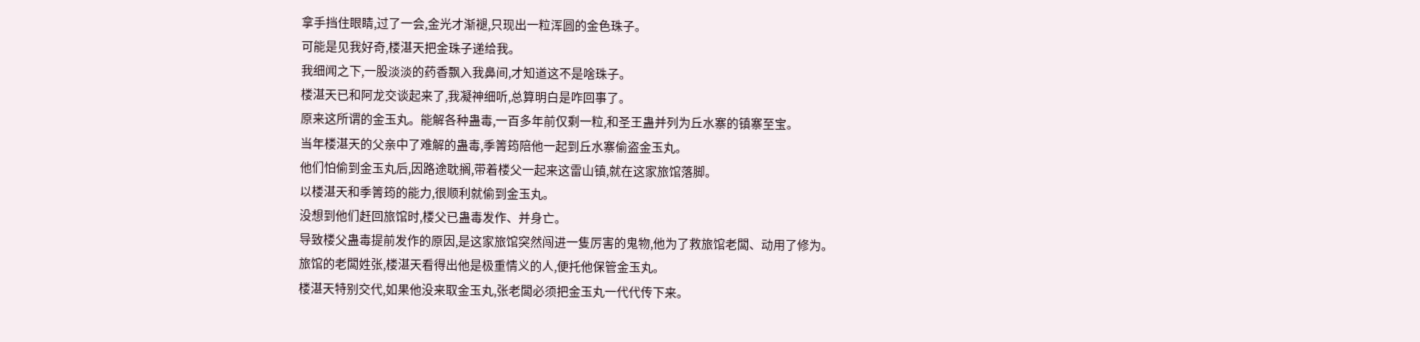拿手挡住眼睛,过了一会,金光才渐褪,只现出一粒浑圆的金色珠子。
可能是见我好奇,楼湛天把金珠子递给我。
我细闻之下,一股淡淡的药香飘入我鼻间,才知道这不是啥珠子。
楼湛天已和阿龙交谈起来了,我凝神细听,总算明白是咋回事了。
原来这所谓的金玉丸。能解各种蛊毒,一百多年前仅剩一粒,和圣王蛊并列为丘水寨的镇寨至宝。
当年楼湛天的父亲中了难解的蛊毒,季箐筠陪他一起到丘水寨偷盗金玉丸。
他们怕偷到金玉丸后,因路途耽搁,带着楼父一起来这雷山镇,就在这家旅馆落脚。
以楼湛天和季箐筠的能力,很顺利就偷到金玉丸。
没想到他们赶回旅馆时,楼父已蛊毒发作、并身亡。
导致楼父蛊毒提前发作的原因,是这家旅馆突然闯进一隻厉害的鬼物,他为了救旅馆老闆、动用了修为。
旅馆的老闆姓张,楼湛天看得出他是极重情义的人,便托他保管金玉丸。
楼湛天特别交代,如果他没来取金玉丸,张老闆必须把金玉丸一代代传下来。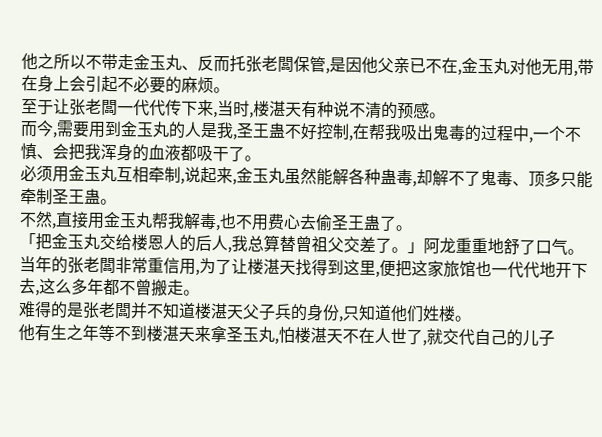他之所以不带走金玉丸、反而托张老闆保管,是因他父亲已不在,金玉丸对他无用,带在身上会引起不必要的麻烦。
至于让张老闆一代代传下来,当时,楼湛天有种说不清的预感。
而今,需要用到金玉丸的人是我,圣王蛊不好控制,在帮我吸出鬼毒的过程中,一个不慎、会把我浑身的血液都吸干了。
必须用金玉丸互相牵制,说起来,金玉丸虽然能解各种蛊毒,却解不了鬼毒、顶多只能牵制圣王蛊。
不然,直接用金玉丸帮我解毒,也不用费心去偷圣王蛊了。
「把金玉丸交给楼恩人的后人,我总算替曾祖父交差了。」阿龙重重地舒了口气。
当年的张老闆非常重信用,为了让楼湛天找得到这里,便把这家旅馆也一代代地开下去,这么多年都不曾搬走。
难得的是张老闆并不知道楼湛天父子兵的身份,只知道他们姓楼。
他有生之年等不到楼湛天来拿圣玉丸,怕楼湛天不在人世了,就交代自己的儿子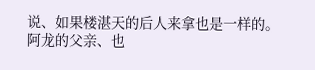说、如果楼湛天的后人来拿也是一样的。
阿龙的父亲、也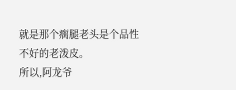就是那个瘸腿老头是个品性不好的老泼皮。
所以,阿龙爷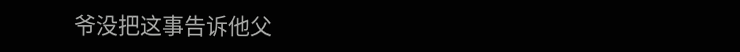爷没把这事告诉他父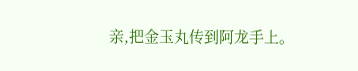亲,把金玉丸传到阿龙手上。